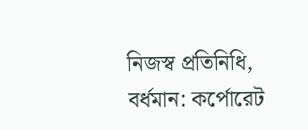নিজস্ব প্রতিনিধি, বর্ধমান: কর্পোরেট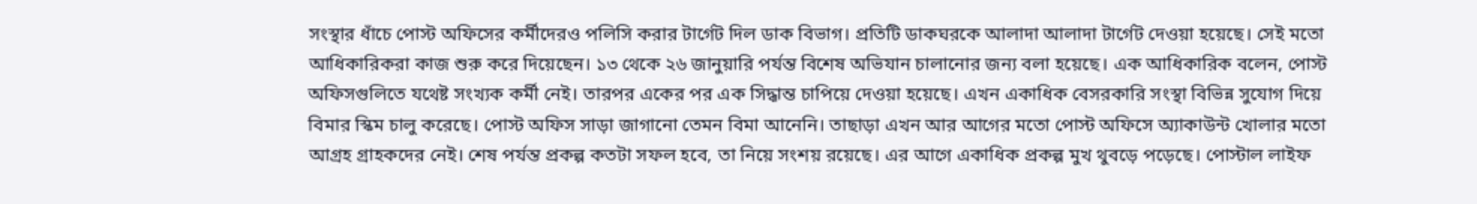সংস্থার ধাঁচে পোস্ট অফিসের কর্মীদেরও পলিসি করার টার্গেট দিল ডাক বিভাগ। প্রতিটি ডাকঘরকে আলাদা আলাদা টার্গেট দেওয়া হয়েছে। সেই মতো আধিকারিকরা কাজ শুরু করে দিয়েছেন। ১৩ থেকে ২৬ জানুয়ারি পর্যন্ত বিশেষ অভিযান চালানোর জন্য বলা হয়েছে। এক আধিকারিক বলেন, পোস্ট অফিসগুলিতে যথেষ্ট সংখ্যক কর্মী নেই। তারপর একের পর এক সিদ্ধান্ত চাপিয়ে দেওয়া হয়েছে। এখন একাধিক বেসরকারি সংস্থা বিভিন্ন সুযোগ দিয়ে বিমার স্কিম চালু করেছে। পোস্ট অফিস সাড়া জাগানো তেমন বিমা আনেনি। তাছাড়া এখন আর আগের মতো পোস্ট অফিসে অ্যাকাউন্ট খোলার মতো আগ্রহ গ্রাহকদের নেই। শেষ পর্যন্ত প্রকল্প কতটা সফল হবে, তা নিয়ে সংশয় রয়েছে। এর আগে একাধিক প্রকল্প মুখ থুবড়ে পড়েছে। পোস্টাল লাইফ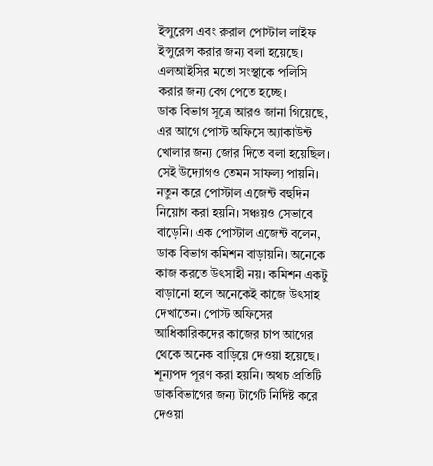ইন্সুরেন্স এবং রুরাল পোস্টাল লাইফ ইন্সুরেন্স করার জন্য বলা হয়েছে। এলআইসির মতো সংস্থাকে পলিসি করার জন্য বেগ পেতে হচ্ছে।
ডাক বিভাগ সূত্রে আরও জানা গিয়েছে, এর আগে পোস্ট অফিসে অ্যাকাউন্ট খোলার জন্য জোর দিতে বলা হয়েছিল। সেই উদ্যোগও তেমন সাফল্য পায়নি। নতুন করে পোস্টাল এজেন্ট বহুদিন নিয়োগ করা হয়নি। সঞ্চয়ও সেভাবে বাড়েনি। এক পোস্টাল এজেন্ট বলেন, ডাক বিভাগ কমিশন বাড়ায়নি। অনেকে কাজ করতে উৎসাহী নয়। কমিশন একটু বাড়ানো হলে অনেকেই কাজে উৎসাহ দেখাতেন। পোস্ট অফিসের আধিকারিকদের কাজের চাপ আগের থেকে অনেক বাড়িয়ে দেওয়া হয়েছে। শূন্যপদ পূরণ করা হয়নি। অথচ প্রতিটি ডাকবিভাগের জন্য টার্গেট নির্দিষ্ট করে দেওয়া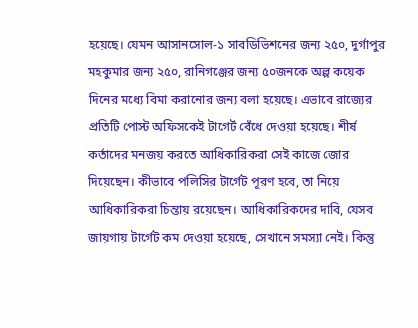হয়েছে। যেমন আসানসোল-১ সাবডিভিশনের জন্য ২৫০, দুর্গাপুর মহকুমার জন্য ২৫০, রানিগঞ্জের জন্য ৫০জনকে অল্প কয়েক দিনের মধ্যে বিমা করানোর জন্য বলা হয়েছে। এভাবে রাজ্যের প্রতিটি পোস্ট অফিসকেই টাগের্ট বেঁধে দেওয়া হয়েছে। শীর্ষ কর্তাদের মনজয় করতে আধিকারিকরা সেই কাজে জোর দিয়েছেন। কীভাবে পলিসির টার্গেট পূরণ হবে, তা নিয়ে আধিকারিকরা চিন্তায় রয়েছেন। আধিকারিকদের দাবি, যেসব জায়গায় টার্গেট কম দেওয়া হয়েছে, সেখানে সমস্যা নেই। কিন্তু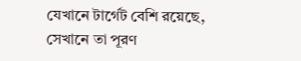যেখানে টার্গেট বেশি রয়েছে, সেখানে তা পূরণ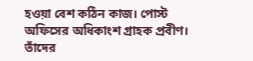হওয়া বেশ কঠিন কাজ। পোস্ট অফিসের অধিকাংশ গ্রাহক প্রবীণ। তাঁদের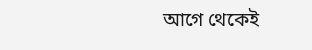আগে থেকেই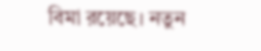বিমা রয়েছে। নতুন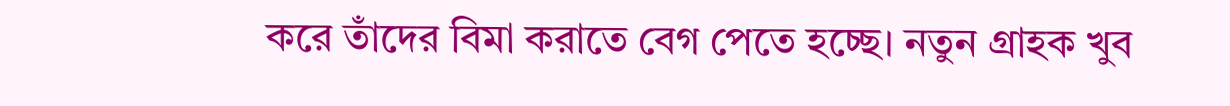করে তাঁদের বিমা করাতে বেগ পেতে হচ্ছে। নতুন গ্রাহক খুব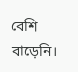বেশি বাড়েনি।